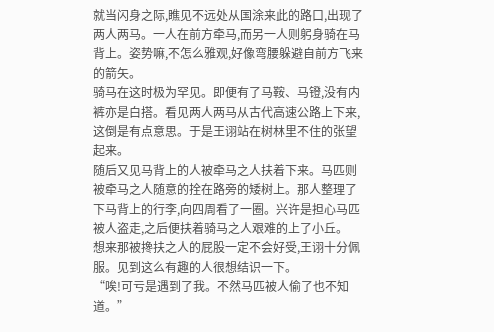就当闪身之际,瞧见不远处从国涂来此的路口,出现了两人两马。一人在前方牵马,而另一人则躬身骑在马背上。姿势嘛,不怎么雅观,好像弯腰躲避自前方飞来的箭矢。
骑马在这时极为罕见。即便有了马鞍、马镫,没有内裤亦是白搭。看见两人两马从古代高速公路上下来,这倒是有点意思。于是王诩站在树林里不住的张望起来。
随后又见马背上的人被牵马之人扶着下来。马匹则被牵马之人随意的拴在路旁的矮树上。那人整理了下马背上的行李,向四周看了一圈。兴许是担心马匹被人盗走,之后便扶着骑马之人艰难的上了小丘。
想来那被搀扶之人的屁股一定不会好受,王诩十分佩服。见到这么有趣的人很想结识一下。
“唉!可亏是遇到了我。不然马匹被人偷了也不知道。”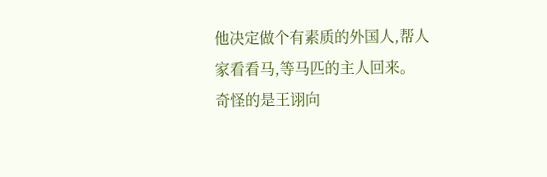他决定做个有素质的外国人,帮人家看看马,等马匹的主人回来。
奇怪的是王诩向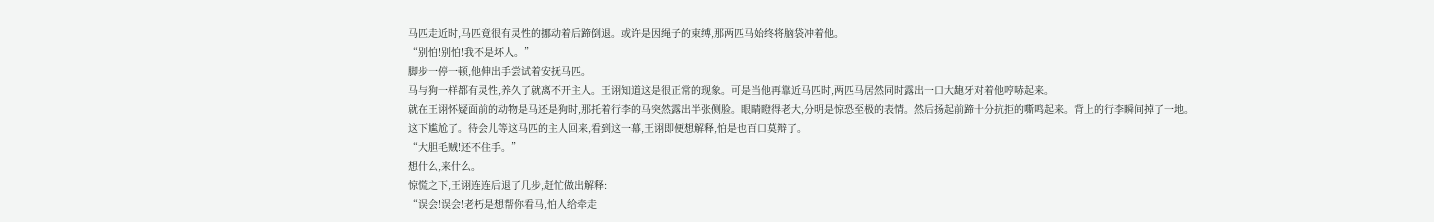马匹走近时,马匹竟很有灵性的挪动着后蹄倒退。或许是因绳子的束缚,那两匹马始终将脑袋冲着他。
“别怕!别怕!我不是坏人。”
脚步一停一顿,他伸出手尝试着安抚马匹。
马与狗一样都有灵性,养久了就离不开主人。王诩知道这是很正常的现象。可是当他再靠近马匹时,两匹马居然同时露出一口大龅牙对着他哼哧起来。
就在王诩怀疑面前的动物是马还是狗时,那托着行李的马突然露出半张侧脸。眼睛瞪得老大,分明是惊恐至极的表情。然后扬起前蹄十分抗拒的嘶鸣起来。背上的行李瞬间掉了一地。
这下尴尬了。待会儿等这马匹的主人回来,看到这一幕,王诩即便想解释,怕是也百口莫辩了。
“大胆毛贼!还不住手。”
想什么,来什么。
惊慌之下,王诩连连后退了几步,赶忙做出解释:
“误会!误会!老朽是想帮你看马,怕人给牵走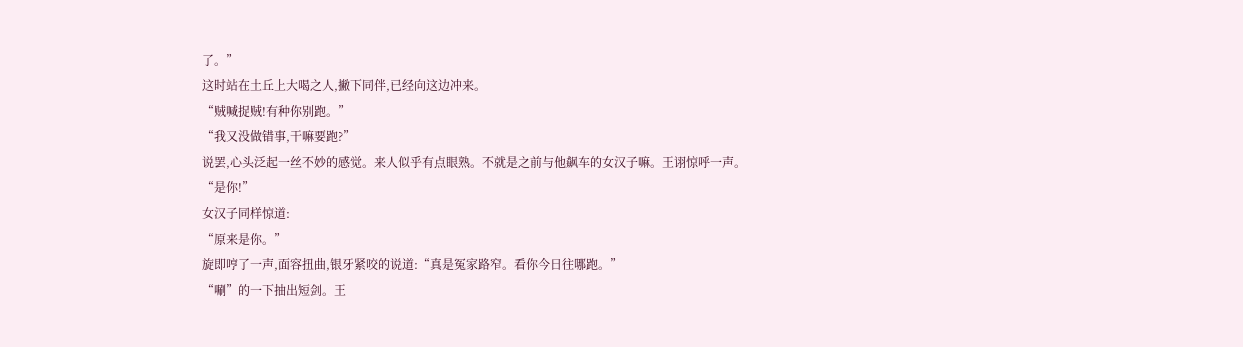了。”
这时站在土丘上大喝之人,撇下同伴,已经向这边冲来。
“贼喊捉贼!有种你别跑。”
“我又没做错事,干嘛要跑?”
说罢,心头泛起一丝不妙的感觉。来人似乎有点眼熟。不就是之前与他飙车的女汉子嘛。王诩惊呼一声。
“是你!”
女汉子同样惊道:
“原来是你。”
旋即哼了一声,面容扭曲,银牙紧咬的说道:“真是冤家路窄。看你今日往哪跑。”
“唰”的一下抽出短剑。王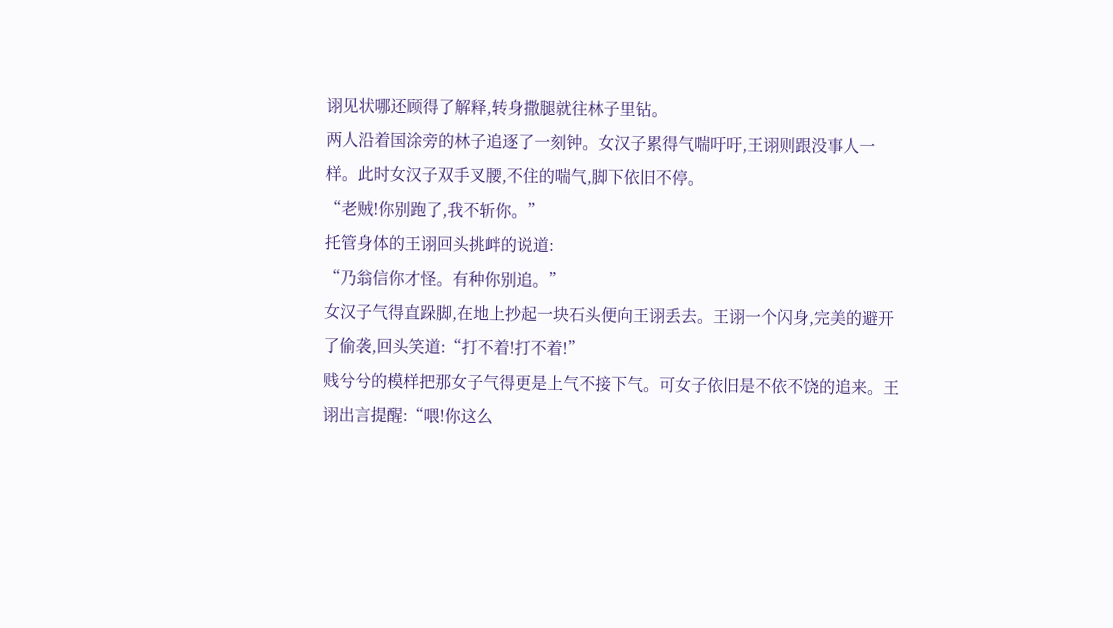诩见状哪还顾得了解释,转身撒腿就往林子里钻。
两人沿着国涂旁的林子追逐了一刻钟。女汉子累得气喘吁吁,王诩则跟没事人一样。此时女汉子双手叉腰,不住的喘气,脚下依旧不停。
“老贼!你别跑了,我不斩你。”
托管身体的王诩回头挑衅的说道:
“乃翁信你才怪。有种你别追。”
女汉子气得直跺脚,在地上抄起一块石头便向王诩丢去。王诩一个闪身,完美的避开了偷袭,回头笑道:“打不着!打不着!”
贱兮兮的模样把那女子气得更是上气不接下气。可女子依旧是不依不饶的追来。王诩出言提醒:“喂!你这么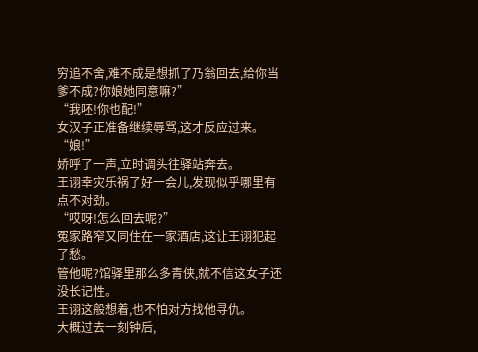穷追不舍,难不成是想抓了乃翁回去,给你当爹不成?你娘她同意嘛?”
“我呸!你也配!”
女汉子正准备继续辱骂,这才反应过来。
“娘!”
娇呼了一声,立时调头往驿站奔去。
王诩幸灾乐祸了好一会儿,发现似乎哪里有点不对劲。
“哎呀!怎么回去呢?”
冤家路窄又同住在一家酒店,这让王诩犯起了愁。
管他呢?馆驿里那么多青侠,就不信这女子还没长记性。
王诩这般想着,也不怕对方找他寻仇。
大概过去一刻钟后,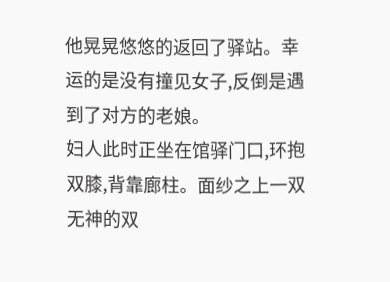他晃晃悠悠的返回了驿站。幸运的是没有撞见女子,反倒是遇到了对方的老娘。
妇人此时正坐在馆驿门口,环抱双膝,背靠廊柱。面纱之上一双无神的双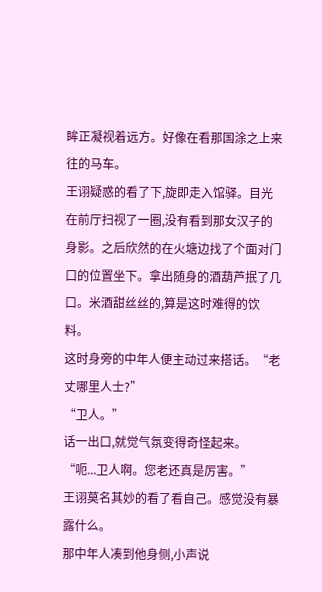眸正凝视着远方。好像在看那国涂之上来往的马车。
王诩疑惑的看了下,旋即走入馆驿。目光在前厅扫视了一圈,没有看到那女汉子的身影。之后欣然的在火塘边找了个面对门口的位置坐下。拿出随身的酒葫芦抿了几口。米酒甜丝丝的,算是这时难得的饮料。
这时身旁的中年人便主动过来搭话。“老丈哪里人士?”
“卫人。”
话一出口,就觉气氛变得奇怪起来。
“呃...卫人啊。您老还真是厉害。”
王诩莫名其妙的看了看自己。感觉没有暴露什么。
那中年人凑到他身侧,小声说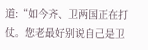道:“如今齐、卫两国正在打仗。您老最好别说自己是卫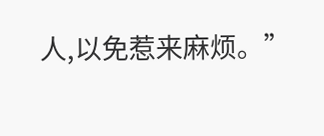人,以免惹来麻烦。”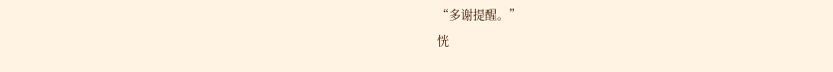“多谢提醒。”
恍